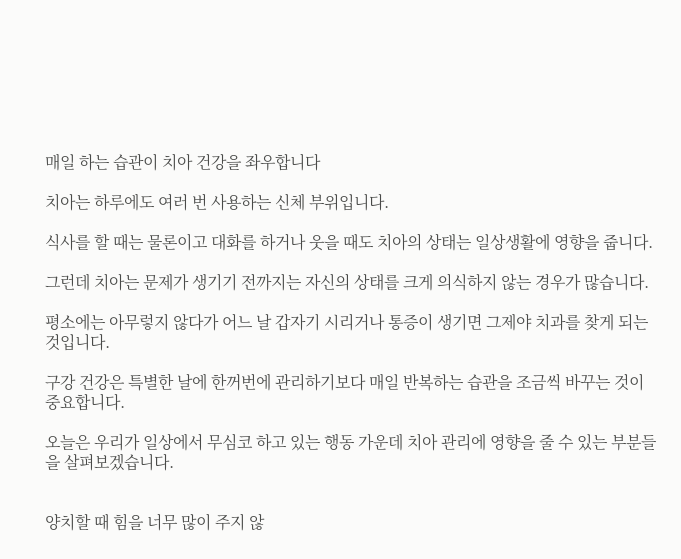매일 하는 습관이 치아 건강을 좌우합니다

치아는 하루에도 여러 번 사용하는 신체 부위입니다.

식사를 할 때는 물론이고 대화를 하거나 웃을 때도 치아의 상태는 일상생활에 영향을 줍니다.

그런데 치아는 문제가 생기기 전까지는 자신의 상태를 크게 의식하지 않는 경우가 많습니다.

평소에는 아무렇지 않다가 어느 날 갑자기 시리거나 통증이 생기면 그제야 치과를 찾게 되는 것입니다.

구강 건강은 특별한 날에 한꺼번에 관리하기보다 매일 반복하는 습관을 조금씩 바꾸는 것이 중요합니다.

오늘은 우리가 일상에서 무심코 하고 있는 행동 가운데 치아 관리에 영향을 줄 수 있는 부분들을 살펴보겠습니다.


양치할 때 힘을 너무 많이 주지 않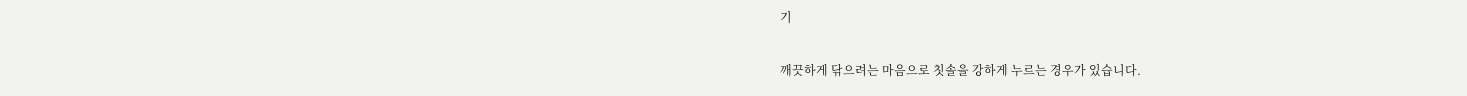기

깨끗하게 닦으려는 마음으로 칫솔을 강하게 누르는 경우가 있습니다.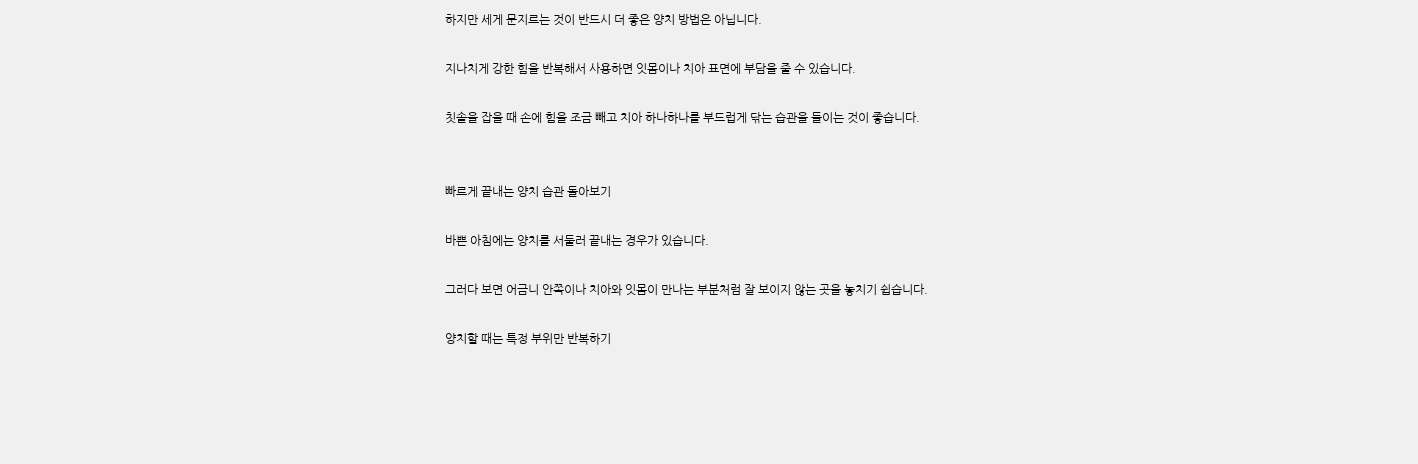하지만 세게 문지르는 것이 반드시 더 좋은 양치 방법은 아닙니다.

지나치게 강한 힘을 반복해서 사용하면 잇몸이나 치아 표면에 부담을 줄 수 있습니다.

칫솔을 잡을 때 손에 힘을 조금 빼고 치아 하나하나를 부드럽게 닦는 습관을 들이는 것이 좋습니다.


빠르게 끝내는 양치 습관 돌아보기

바쁜 아침에는 양치를 서둘러 끝내는 경우가 있습니다.

그러다 보면 어금니 안쪽이나 치아와 잇몸이 만나는 부분처럼 잘 보이지 않는 곳을 놓치기 쉽습니다.

양치할 때는 특정 부위만 반복하기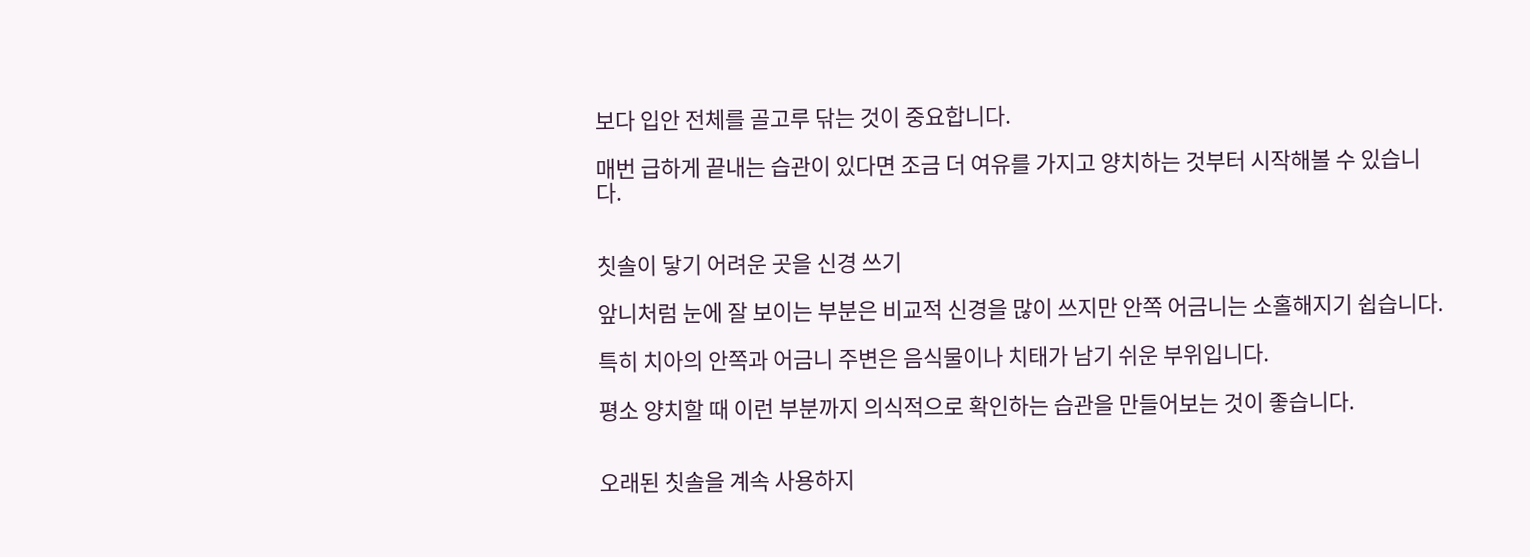보다 입안 전체를 골고루 닦는 것이 중요합니다.

매번 급하게 끝내는 습관이 있다면 조금 더 여유를 가지고 양치하는 것부터 시작해볼 수 있습니다.


칫솔이 닿기 어려운 곳을 신경 쓰기

앞니처럼 눈에 잘 보이는 부분은 비교적 신경을 많이 쓰지만 안쪽 어금니는 소홀해지기 쉽습니다.

특히 치아의 안쪽과 어금니 주변은 음식물이나 치태가 남기 쉬운 부위입니다.

평소 양치할 때 이런 부분까지 의식적으로 확인하는 습관을 만들어보는 것이 좋습니다.


오래된 칫솔을 계속 사용하지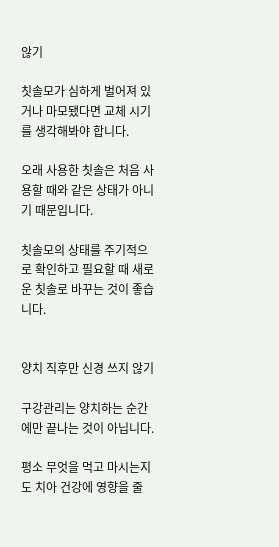않기

칫솔모가 심하게 벌어져 있거나 마모됐다면 교체 시기를 생각해봐야 합니다.

오래 사용한 칫솔은 처음 사용할 때와 같은 상태가 아니기 때문입니다.

칫솔모의 상태를 주기적으로 확인하고 필요할 때 새로운 칫솔로 바꾸는 것이 좋습니다.


양치 직후만 신경 쓰지 않기

구강관리는 양치하는 순간에만 끝나는 것이 아닙니다.

평소 무엇을 먹고 마시는지도 치아 건강에 영향을 줄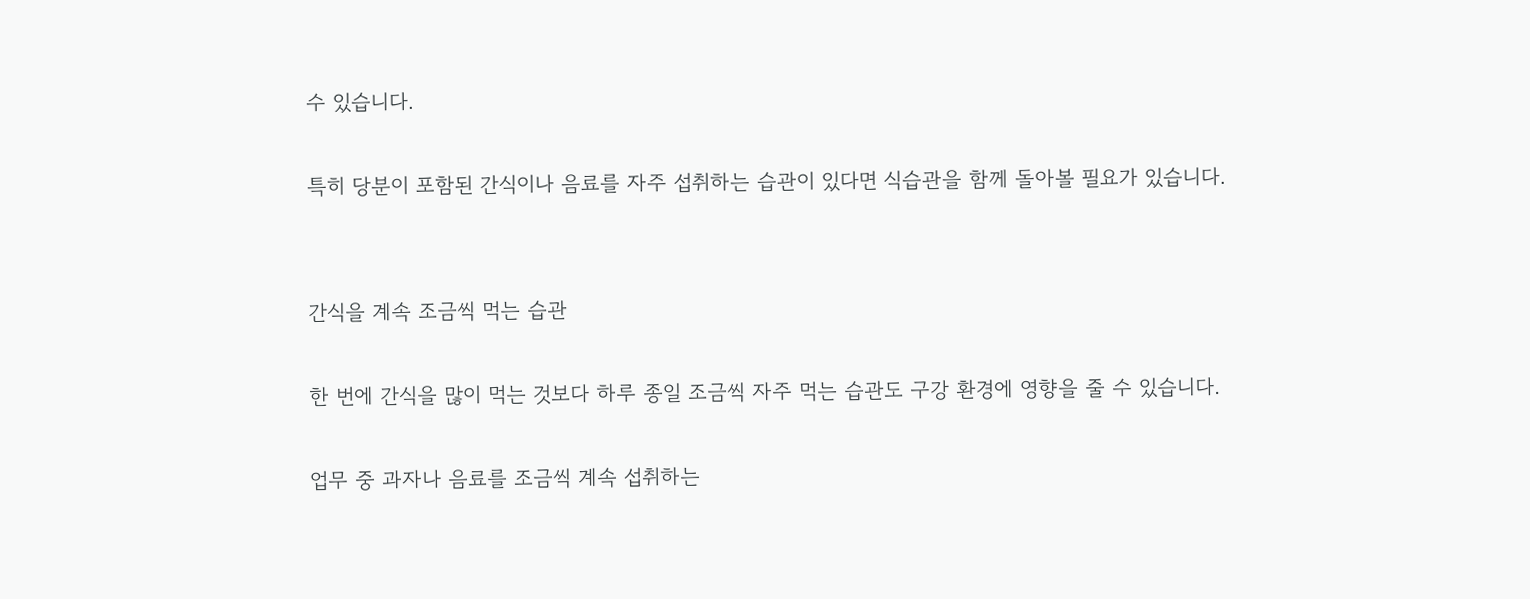수 있습니다.

특히 당분이 포함된 간식이나 음료를 자주 섭취하는 습관이 있다면 식습관을 함께 돌아볼 필요가 있습니다.


간식을 계속 조금씩 먹는 습관

한 번에 간식을 많이 먹는 것보다 하루 종일 조금씩 자주 먹는 습관도 구강 환경에 영향을 줄 수 있습니다.

업무 중 과자나 음료를 조금씩 계속 섭취하는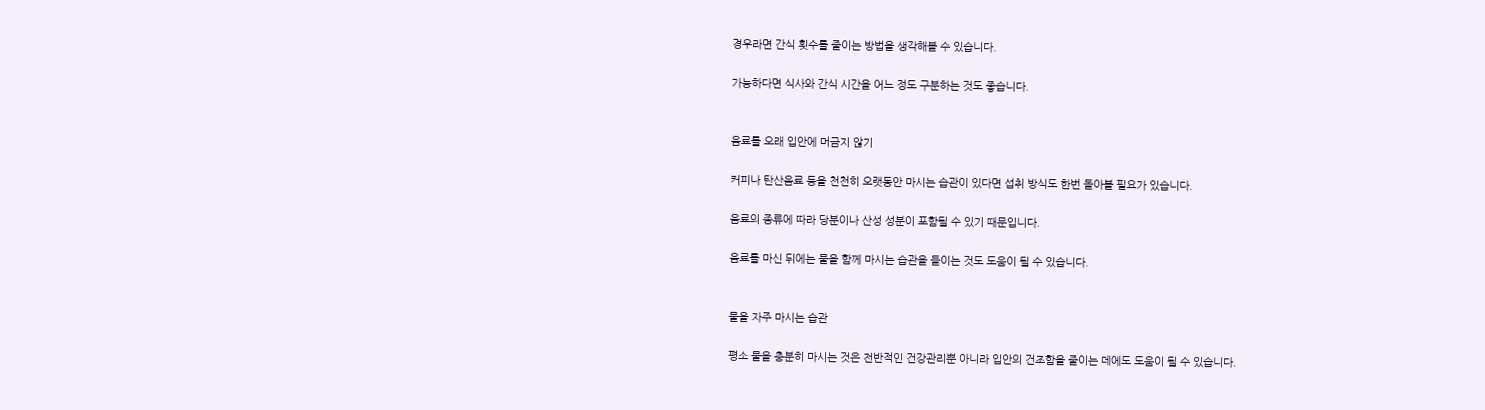경우라면 간식 횟수를 줄이는 방법을 생각해볼 수 있습니다.

가능하다면 식사와 간식 시간을 어느 정도 구분하는 것도 좋습니다.


음료를 오래 입안에 머금지 않기

커피나 탄산음료 등을 천천히 오랫동안 마시는 습관이 있다면 섭취 방식도 한번 돌아볼 필요가 있습니다.

음료의 종류에 따라 당분이나 산성 성분이 포함될 수 있기 때문입니다.

음료를 마신 뒤에는 물을 함께 마시는 습관을 들이는 것도 도움이 될 수 있습니다.


물을 자주 마시는 습관

평소 물을 충분히 마시는 것은 전반적인 건강관리뿐 아니라 입안의 건조함을 줄이는 데에도 도움이 될 수 있습니다.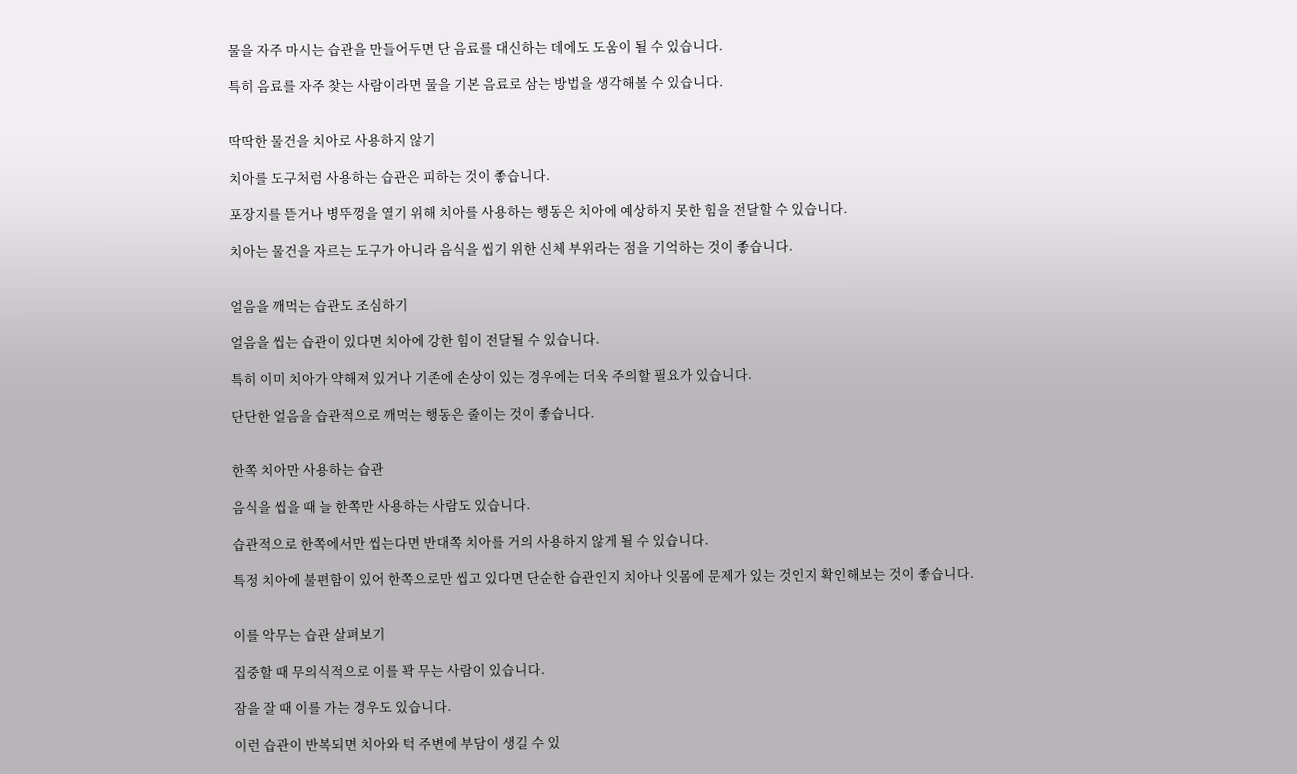물을 자주 마시는 습관을 만들어두면 단 음료를 대신하는 데에도 도움이 될 수 있습니다.

특히 음료를 자주 찾는 사람이라면 물을 기본 음료로 삼는 방법을 생각해볼 수 있습니다.


딱딱한 물건을 치아로 사용하지 않기

치아를 도구처럼 사용하는 습관은 피하는 것이 좋습니다.

포장지를 뜯거나 병뚜껑을 열기 위해 치아를 사용하는 행동은 치아에 예상하지 못한 힘을 전달할 수 있습니다.

치아는 물건을 자르는 도구가 아니라 음식을 씹기 위한 신체 부위라는 점을 기억하는 것이 좋습니다.


얼음을 깨먹는 습관도 조심하기

얼음을 씹는 습관이 있다면 치아에 강한 힘이 전달될 수 있습니다.

특히 이미 치아가 약해져 있거나 기존에 손상이 있는 경우에는 더욱 주의할 필요가 있습니다.

단단한 얼음을 습관적으로 깨먹는 행동은 줄이는 것이 좋습니다.


한쪽 치아만 사용하는 습관

음식을 씹을 때 늘 한쪽만 사용하는 사람도 있습니다.

습관적으로 한쪽에서만 씹는다면 반대쪽 치아를 거의 사용하지 않게 될 수 있습니다.

특정 치아에 불편함이 있어 한쪽으로만 씹고 있다면 단순한 습관인지 치아나 잇몸에 문제가 있는 것인지 확인해보는 것이 좋습니다.


이를 악무는 습관 살펴보기

집중할 때 무의식적으로 이를 꽉 무는 사람이 있습니다.

잠을 잘 때 이를 가는 경우도 있습니다.

이런 습관이 반복되면 치아와 턱 주변에 부담이 생길 수 있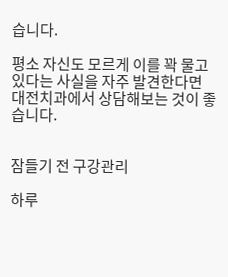습니다.

평소 자신도 모르게 이를 꽉 물고 있다는 사실을 자주 발견한다면 대전치과에서 상담해보는 것이 좋습니다.


잠들기 전 구강관리

하루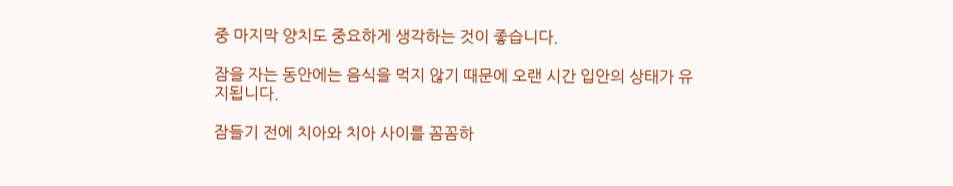중 마지막 양치도 중요하게 생각하는 것이 좋습니다.

잠을 자는 동안에는 음식을 먹지 않기 때문에 오랜 시간 입안의 상태가 유지됩니다.

잠들기 전에 치아와 치아 사이를 꼼꼼하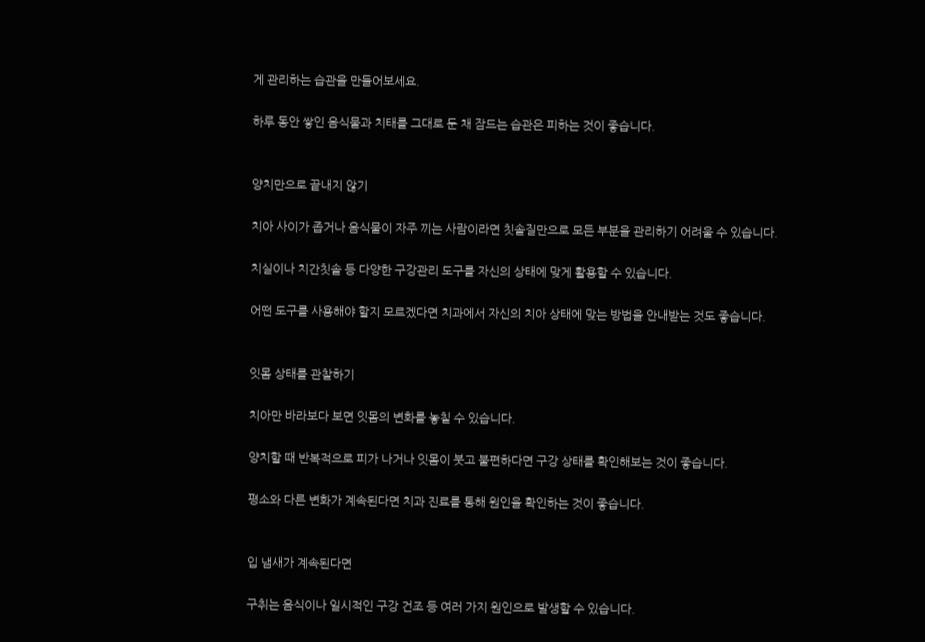게 관리하는 습관을 만들어보세요.

하루 동안 쌓인 음식물과 치태를 그대로 둔 채 잠드는 습관은 피하는 것이 좋습니다.


양치만으로 끝내지 않기

치아 사이가 좁거나 음식물이 자주 끼는 사람이라면 칫솔질만으로 모든 부분을 관리하기 어려울 수 있습니다.

치실이나 치간칫솔 등 다양한 구강관리 도구를 자신의 상태에 맞게 활용할 수 있습니다.

어떤 도구를 사용해야 할지 모르겠다면 치과에서 자신의 치아 상태에 맞는 방법을 안내받는 것도 좋습니다.


잇몸 상태를 관찰하기

치아만 바라보다 보면 잇몸의 변화를 놓칠 수 있습니다.

양치할 때 반복적으로 피가 나거나 잇몸이 붓고 불편하다면 구강 상태를 확인해보는 것이 좋습니다.

평소와 다른 변화가 계속된다면 치과 진료를 통해 원인을 확인하는 것이 좋습니다.


입 냄새가 계속된다면

구취는 음식이나 일시적인 구강 건조 등 여러 가지 원인으로 발생할 수 있습니다.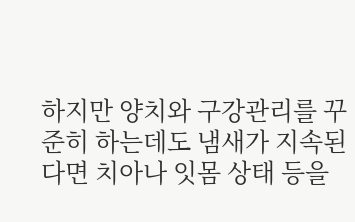하지만 양치와 구강관리를 꾸준히 하는데도 냄새가 지속된다면 치아나 잇몸 상태 등을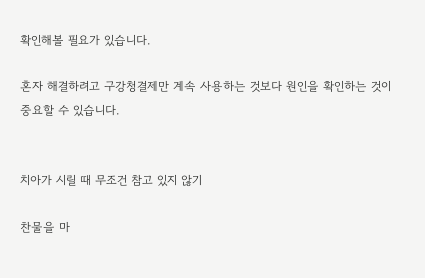확인해볼 필요가 있습니다.

혼자 해결하려고 구강청결제만 계속 사용하는 것보다 원인을 확인하는 것이 중요할 수 있습니다.


치아가 시릴 때 무조건 참고 있지 않기

찬물을 마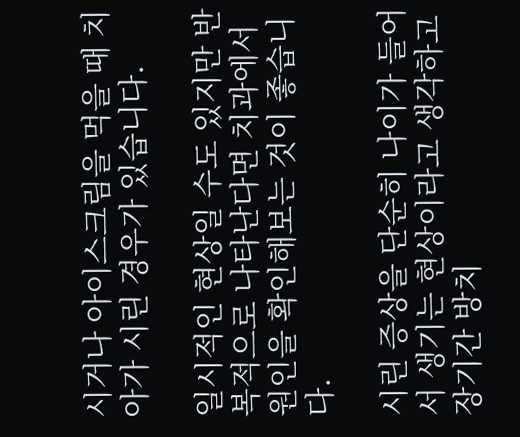시거나 아이스크림을 먹을 때 치아가 시린 경우가 있습니다.

일시적인 현상일 수도 있지만 반복적으로 나타난다면 치과에서 원인을 확인해보는 것이 좋습니다.

시린 증상을 단순히 나이가 들어서 생기는 현상이라고 생각하고 장기간 방치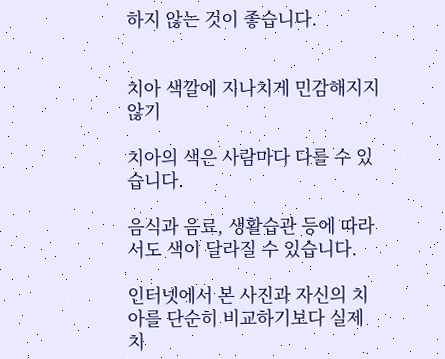하지 않는 것이 좋습니다.


치아 색깔에 지나치게 민감해지지 않기

치아의 색은 사람마다 다를 수 있습니다.

음식과 음료, 생활습관 등에 따라서도 색이 달라질 수 있습니다.

인터넷에서 본 사진과 자신의 치아를 단순히 비교하기보다 실제 치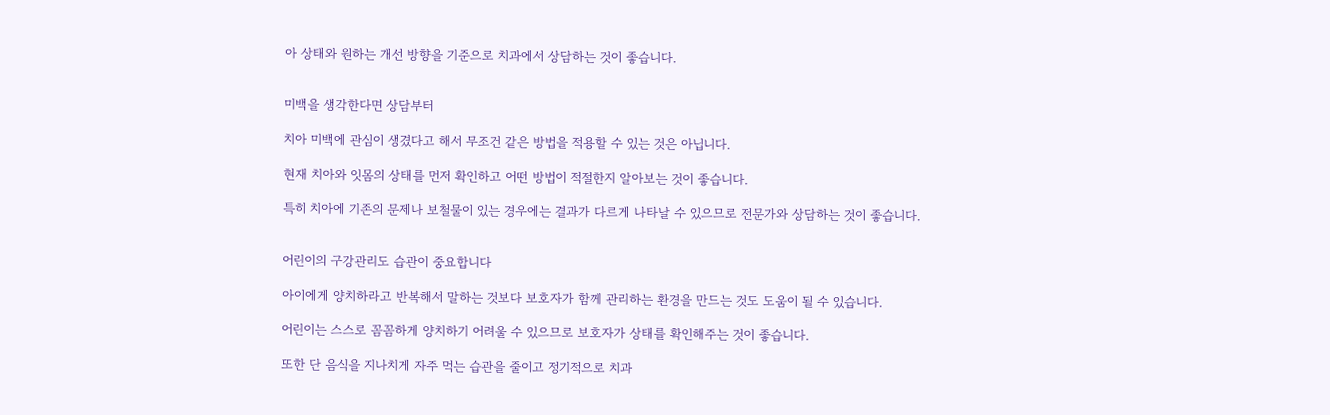아 상태와 원하는 개선 방향을 기준으로 치과에서 상담하는 것이 좋습니다.


미백을 생각한다면 상담부터

치아 미백에 관심이 생겼다고 해서 무조건 같은 방법을 적용할 수 있는 것은 아닙니다.

현재 치아와 잇몸의 상태를 먼저 확인하고 어떤 방법이 적절한지 알아보는 것이 좋습니다.

특히 치아에 기존의 문제나 보철물이 있는 경우에는 결과가 다르게 나타날 수 있으므로 전문가와 상담하는 것이 좋습니다.


어린이의 구강관리도 습관이 중요합니다

아이에게 양치하라고 반복해서 말하는 것보다 보호자가 함께 관리하는 환경을 만드는 것도 도움이 될 수 있습니다.

어린이는 스스로 꼼꼼하게 양치하기 어려울 수 있으므로 보호자가 상태를 확인해주는 것이 좋습니다.

또한 단 음식을 지나치게 자주 먹는 습관을 줄이고 정기적으로 치과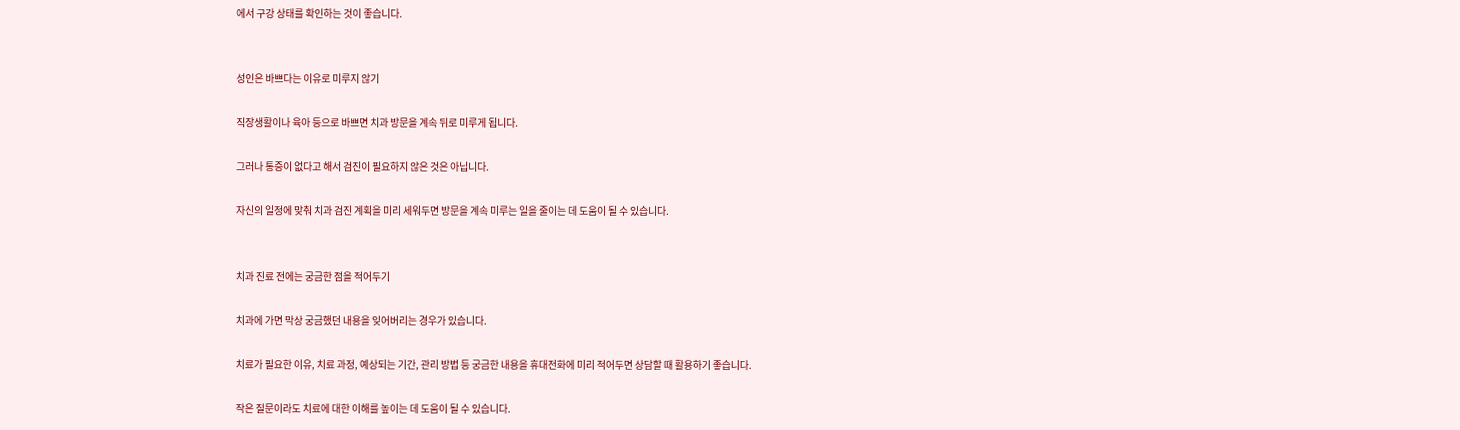에서 구강 상태를 확인하는 것이 좋습니다.


성인은 바쁘다는 이유로 미루지 않기

직장생활이나 육아 등으로 바쁘면 치과 방문을 계속 뒤로 미루게 됩니다.

그러나 통증이 없다고 해서 검진이 필요하지 않은 것은 아닙니다.

자신의 일정에 맞춰 치과 검진 계획을 미리 세워두면 방문을 계속 미루는 일을 줄이는 데 도움이 될 수 있습니다.


치과 진료 전에는 궁금한 점을 적어두기

치과에 가면 막상 궁금했던 내용을 잊어버리는 경우가 있습니다.

치료가 필요한 이유, 치료 과정, 예상되는 기간, 관리 방법 등 궁금한 내용을 휴대전화에 미리 적어두면 상담할 때 활용하기 좋습니다.

작은 질문이라도 치료에 대한 이해를 높이는 데 도움이 될 수 있습니다.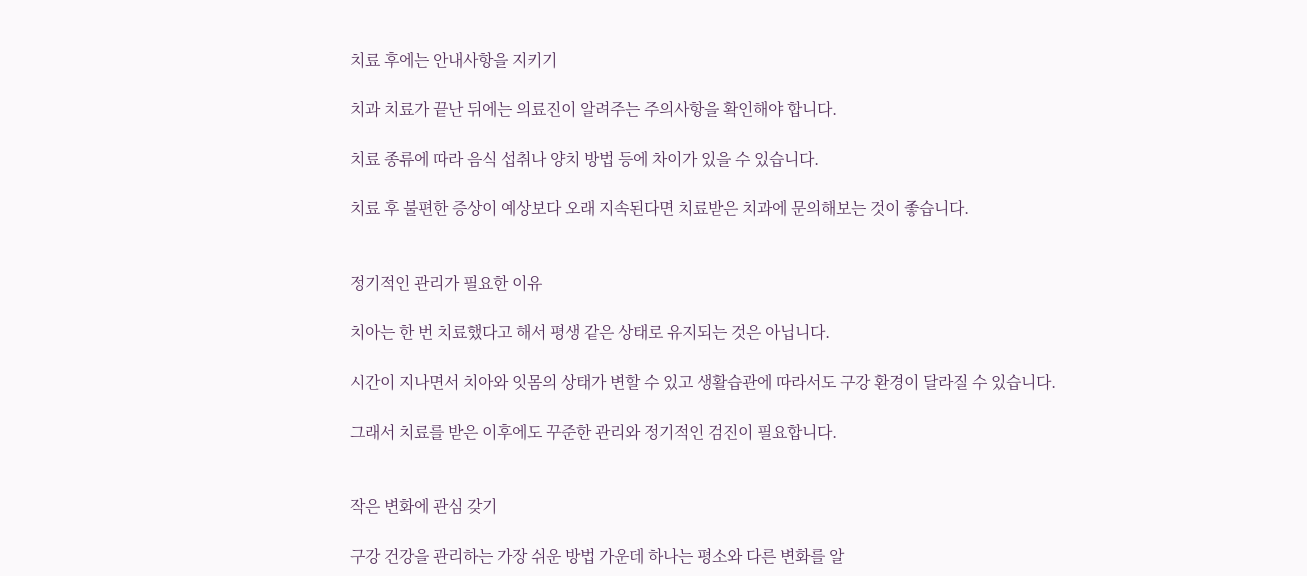치료 후에는 안내사항을 지키기

치과 치료가 끝난 뒤에는 의료진이 알려주는 주의사항을 확인해야 합니다.

치료 종류에 따라 음식 섭취나 양치 방법 등에 차이가 있을 수 있습니다.

치료 후 불편한 증상이 예상보다 오래 지속된다면 치료받은 치과에 문의해보는 것이 좋습니다.


정기적인 관리가 필요한 이유

치아는 한 번 치료했다고 해서 평생 같은 상태로 유지되는 것은 아닙니다.

시간이 지나면서 치아와 잇몸의 상태가 변할 수 있고 생활습관에 따라서도 구강 환경이 달라질 수 있습니다.

그래서 치료를 받은 이후에도 꾸준한 관리와 정기적인 검진이 필요합니다.


작은 변화에 관심 갖기

구강 건강을 관리하는 가장 쉬운 방법 가운데 하나는 평소와 다른 변화를 알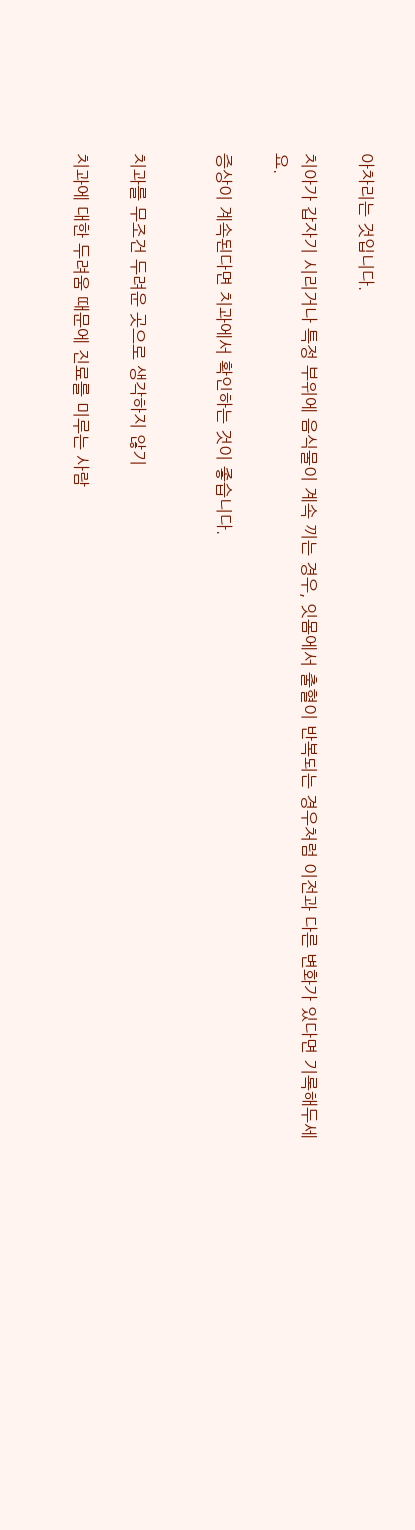아차리는 것입니다.

치아가 갑자기 시리거나 특정 부위에 음식물이 계속 끼는 경우, 잇몸에서 출혈이 반복되는 경우처럼 이전과 다른 변화가 있다면 기록해두세요.

증상이 계속된다면 치과에서 확인하는 것이 좋습니다.


치과를 무조건 두려운 곳으로 생각하지 않기

치과에 대한 두려움 때문에 진료를 미루는 사람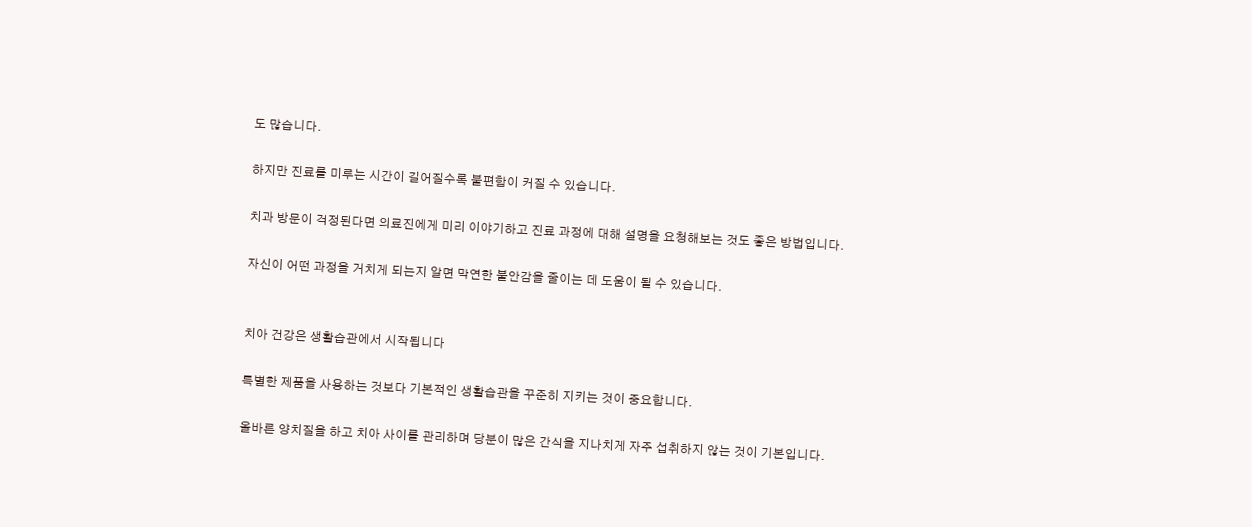도 많습니다.

하지만 진료를 미루는 시간이 길어질수록 불편함이 커질 수 있습니다.

치과 방문이 걱정된다면 의료진에게 미리 이야기하고 진료 과정에 대해 설명을 요청해보는 것도 좋은 방법입니다.

자신이 어떤 과정을 거치게 되는지 알면 막연한 불안감을 줄이는 데 도움이 될 수 있습니다.


치아 건강은 생활습관에서 시작됩니다

특별한 제품을 사용하는 것보다 기본적인 생활습관을 꾸준히 지키는 것이 중요합니다.

올바른 양치질을 하고 치아 사이를 관리하며 당분이 많은 간식을 지나치게 자주 섭취하지 않는 것이 기본입니다.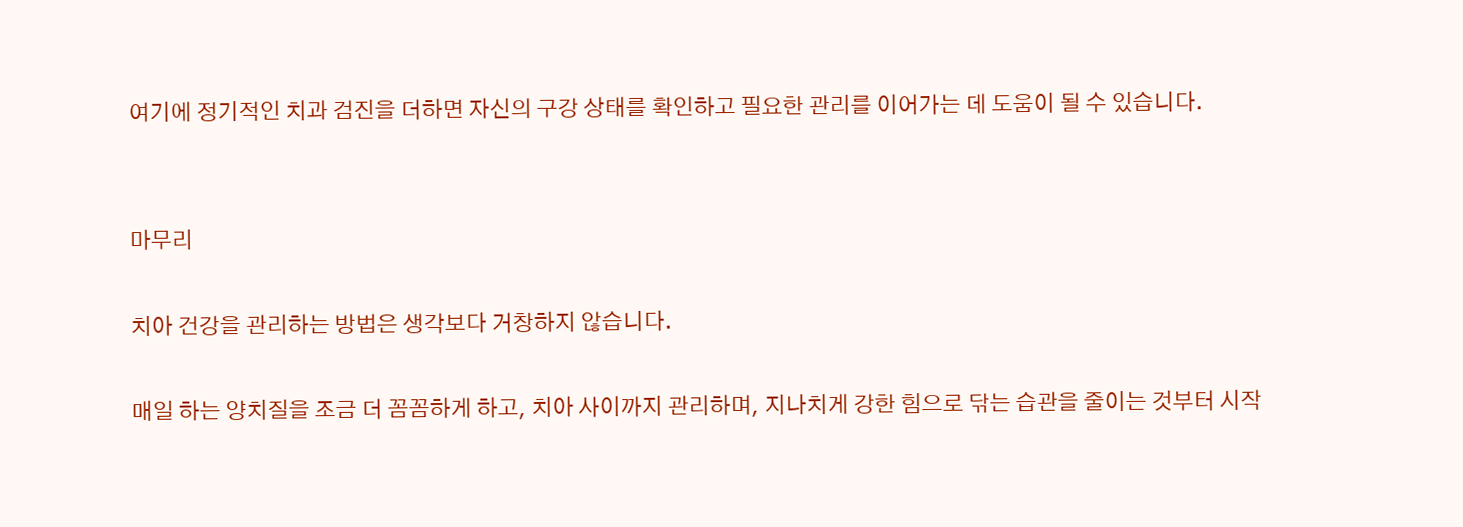여기에 정기적인 치과 검진을 더하면 자신의 구강 상태를 확인하고 필요한 관리를 이어가는 데 도움이 될 수 있습니다.


마무리

치아 건강을 관리하는 방법은 생각보다 거창하지 않습니다.

매일 하는 양치질을 조금 더 꼼꼼하게 하고, 치아 사이까지 관리하며, 지나치게 강한 힘으로 닦는 습관을 줄이는 것부터 시작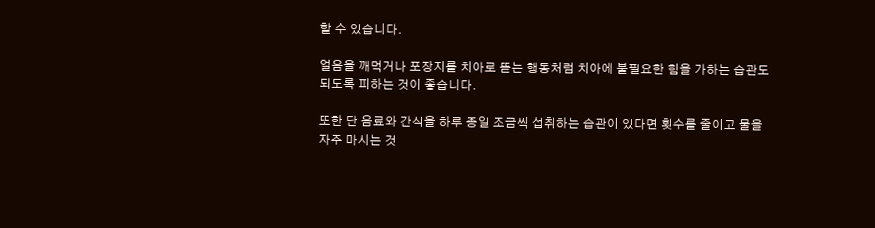할 수 있습니다.

얼음을 깨먹거나 포장지를 치아로 뜯는 행동처럼 치아에 불필요한 힘을 가하는 습관도 되도록 피하는 것이 좋습니다.

또한 단 음료와 간식을 하루 종일 조금씩 섭취하는 습관이 있다면 횟수를 줄이고 물을 자주 마시는 것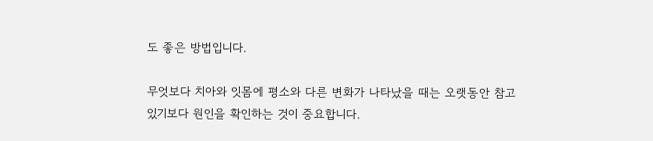도 좋은 방법입니다.

무엇보다 치아와 잇몸에 평소와 다른 변화가 나타났을 때는 오랫동안 참고 있기보다 원인을 확인하는 것이 중요합니다.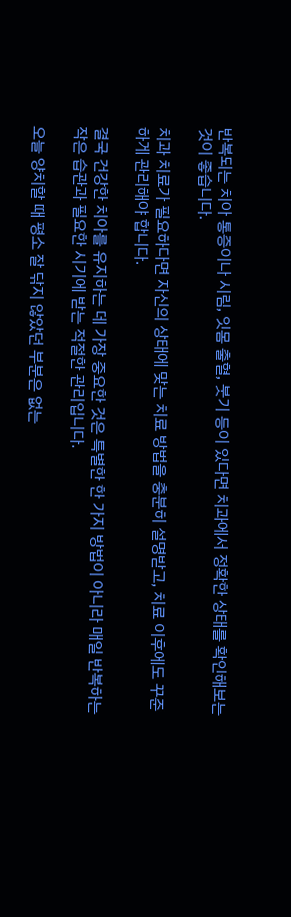반복되는 치아 통증이나 시림, 잇몸 출혈, 붓기 등이 있다면 치과에서 정확한 상태를 확인해보는 것이 좋습니다.

치과 치료가 필요하다면 자신의 상태에 맞는 치료 방법을 충분히 설명받고, 치료 이후에도 꾸준하게 관리해야 합니다.

결국 건강한 치아를 유지하는 데 가장 중요한 것은 특별한 한 가지 방법이 아니라 매일 반복하는 작은 습관과 필요한 시기에 받는 적절한 관리입니다.

오늘 양치할 때 평소 잘 닦지 않았던 부분은 없는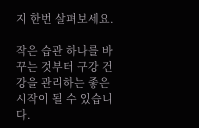지 한번 살펴보세요.

작은 습관 하나를 바꾸는 것부터 구강 건강을 관리하는 좋은 시작이 될 수 있습니다.